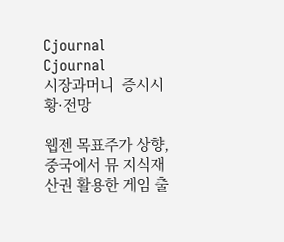Cjournal
Cjournal
시장과머니  증시시황·전망

웹젠 목표주가 상향, 중국에서 뮤 지식재산권 활용한 게임 출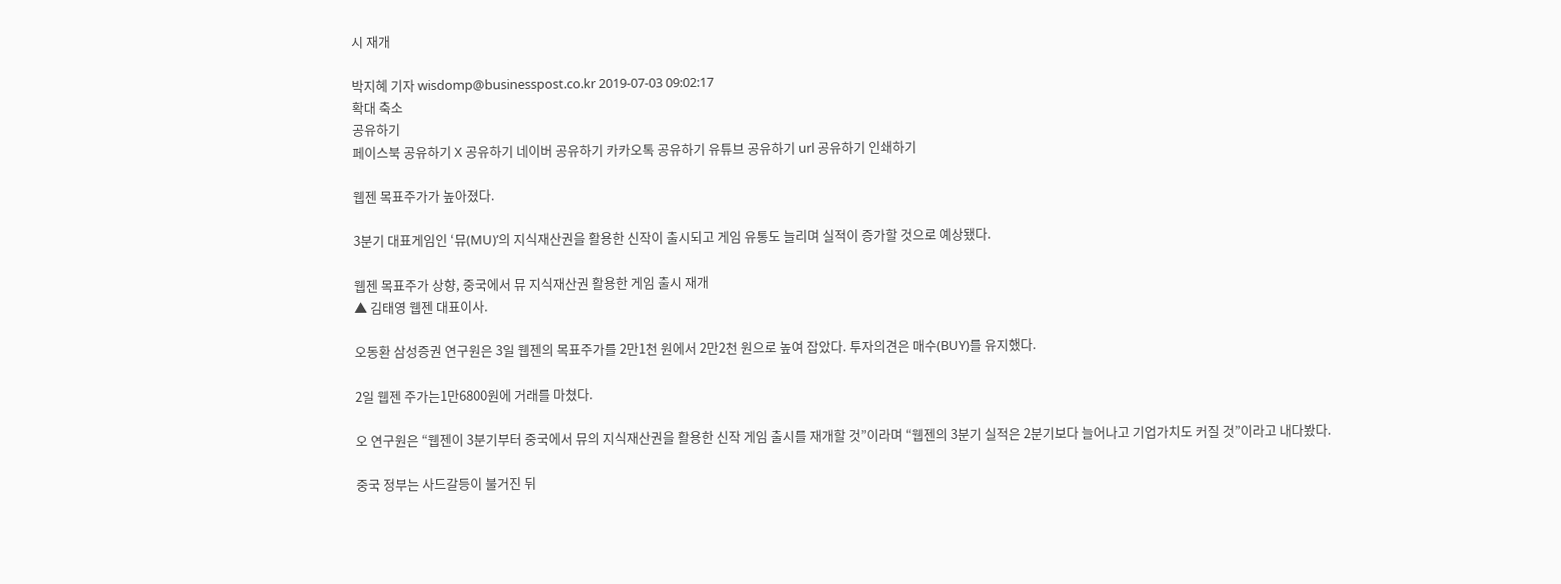시 재개

박지혜 기자 wisdomp@businesspost.co.kr 2019-07-03 09:02:17
확대 축소
공유하기
페이스북 공유하기 X 공유하기 네이버 공유하기 카카오톡 공유하기 유튜브 공유하기 url 공유하기 인쇄하기

웹젠 목표주가가 높아졌다.

3분기 대표게임인 ‘뮤(MU)’의 지식재산권을 활용한 신작이 출시되고 게임 유통도 늘리며 실적이 증가할 것으로 예상됐다.

웹젠 목표주가 상향, 중국에서 뮤 지식재산권 활용한 게임 출시 재개
▲ 김태영 웹젠 대표이사.

오동환 삼성증권 연구원은 3일 웹젠의 목표주가를 2만1천 원에서 2만2천 원으로 높여 잡았다. 투자의견은 매수(BUY)를 유지했다.

2일 웹젠 주가는1만6800원에 거래를 마쳤다.

오 연구원은 “웹젠이 3분기부터 중국에서 뮤의 지식재산권을 활용한 신작 게임 출시를 재개할 것”이라며 “웹젠의 3분기 실적은 2분기보다 늘어나고 기업가치도 커질 것”이라고 내다봤다.

중국 정부는 사드갈등이 불거진 뒤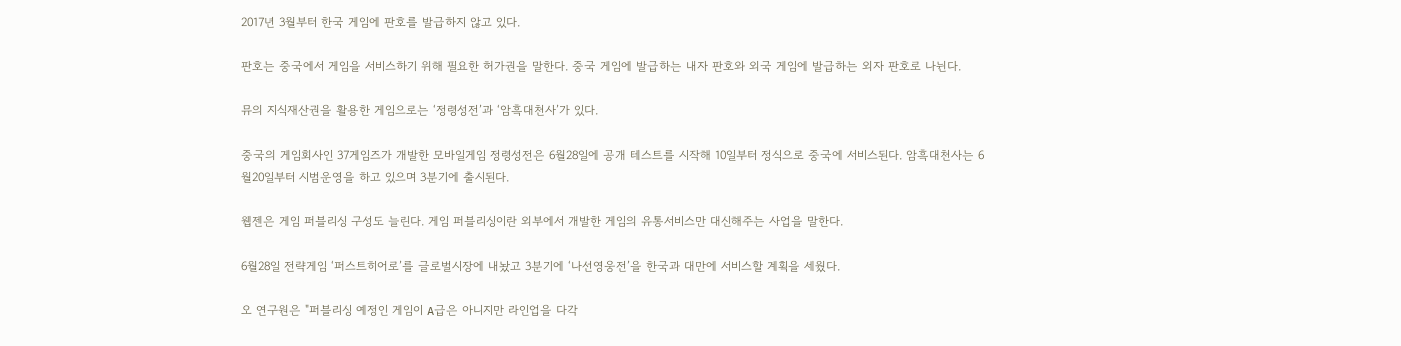2017년 3월부터 한국 게임에 판호를 발급하지 않고 있다.

판호는 중국에서 게임을 서비스하기 위해 필요한 허가권을 말한다. 중국 게임에 발급하는 내자 판호와 외국 게임에 발급하는 외자 판호로 나뉜다.

뮤의 지식재산권을 활용한 게임으로는 ‘정령성전’과 ‘암흑대천사’가 있다.

중국의 게임회사인 37게임즈가 개발한 모바일게임 정령성전은 6월28일에 공개 테스트를 시작해 10일부터 정식으로 중국에 서비스된다. 암흑대천사는 6월20일부터 시범운영을 하고 있으며 3분기에 출시된다.

웹젠은 게임 퍼블리싱 구성도 늘린다. 게임 퍼블리싱이란 외부에서 개발한 게임의 유통서비스만 대신해주는 사업을 말한다.

6월28일 전략게임 ‘퍼스트히어로’를 글로벌시장에 내놨고 3분기에 ‘나선영웅전’을 한국과 대만에 서비스할 계획을 세웠다.

오 연구원은 "퍼블리싱 예정인 게임이 A급은 아니지만 라인업을 다각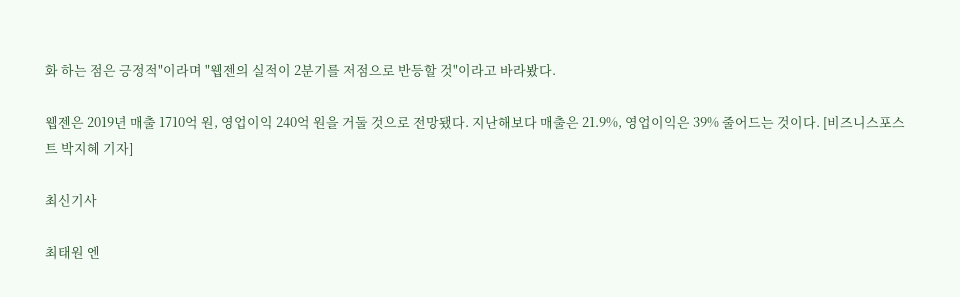화 하는 점은 긍정적"이라며 "웹젠의 실적이 2분기를 저점으로 반등할 것"이라고 바라봤다.

웹젠은 2019년 매출 1710억 원, 영업이익 240억 원을 거둘 것으로 전망됐다. 지난해보다 매출은 21.9%, 영업이익은 39% 줄어드는 것이다. [비즈니스포스트 박지혜 기자]

최신기사

최태원 엔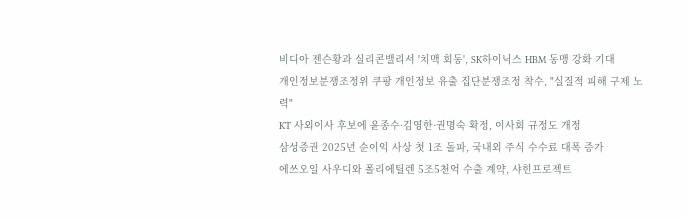비디아 젠슨황과 실리콘밸리서 '치맥 회동', SK하이닉스 HBM 동맹 강화 기대
개인정보분쟁조정위 쿠팡 개인정보 유출 집단분쟁조정 착수, "실질적 피해 구제 노력"
KT 사외이사 후보에 윤종수·김영한·권명숙 확정, 이사회 규정도 개정
삼성증권 2025년 순이익 사상 첫 1조 돌파, 국내외 주식 수수료 대폭 증가
에쓰오일 사우디와 폴리에틸렌 5조5천억 수출 계약, 샤힌프로젝트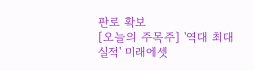판로 확보
[오늘의 주목주] '역대 최대 실적' 미래에셋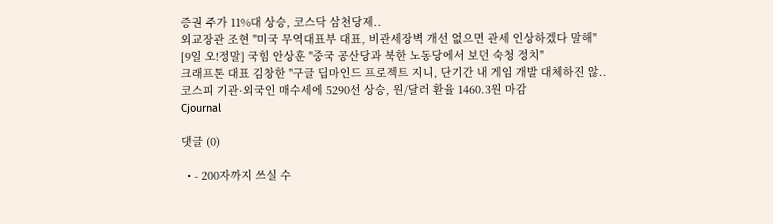증권 주가 11%대 상승, 코스닥 삼천당제..
외교장관 조현 "미국 무역대표부 대표, 비관세장벽 개선 없으면 관세 인상하겠다 말해"
[9일 오!정말] 국힘 안상훈 "중국 공산당과 북한 노동당에서 보던 숙청 정치"
크래프톤 대표 김창한 "구글 딥마인드 프로젝트 지니, 단기간 내 게임 개발 대체하진 않..
코스피 기관·외국인 매수세에 5290선 상승, 원/달러 환율 1460.3원 마감
Cjournal

댓글 (0)

  • - 200자까지 쓰실 수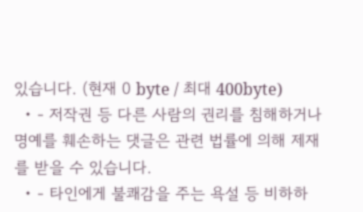있습니다. (현재 0 byte / 최대 400byte)
  • - 저작권 등 다른 사람의 권리를 침해하거나 명예를 훼손하는 댓글은 관련 법률에 의해 제재를 받을 수 있습니다.
  • - 타인에게 불쾌감을 주는 욕설 등 비하하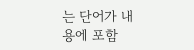는 단어가 내용에 포함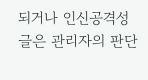되거나 인신공격성 글은 관리자의 판단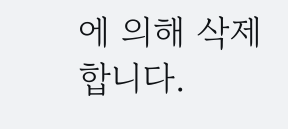에 의해 삭제 합니다.